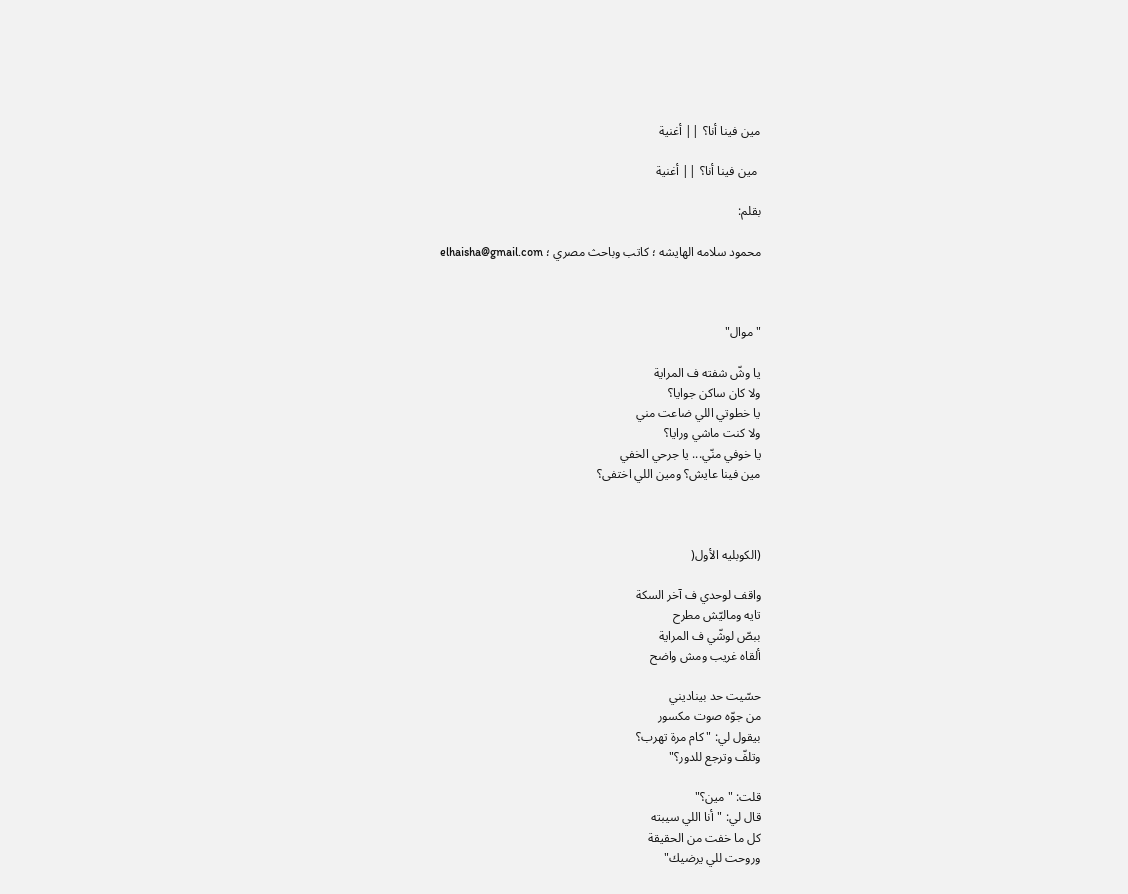مين فينا أنا؟ || أغنية

 مين فينا أنا؟ || أغنية

بقلم:

محمود سلامه الهايشه ؛ كاتب وباحث مصري ؛ elhaisha@gmail.com



"موال"

يا وشّ شفته ف المراية
ولا كان ساكن جوايا؟
يا خطوتي اللي ضاعت مني
ولا كنت ماشي ورايا؟
يا خوفي منّي... يا جرحي الخفي
مين فينا عايش؟ ومين اللي اختفى؟



(الكوبليه الأول(

واقف لوحدي ف آخر السكة
تايه وماليّش مطرح
ببصّ لوشّي ف المراية
ألقاه غريب ومش واضح

حسّيت حد بيناديني
من جوّه صوت مكسور
بيقول لي: "كام مرة تهرب؟
وتلفّ وترجع للدور؟"

قلت: "مين؟"
قال لي: "أنا اللي سيبته
كل ما خفت من الحقيقة
وروحت للي يرضيك"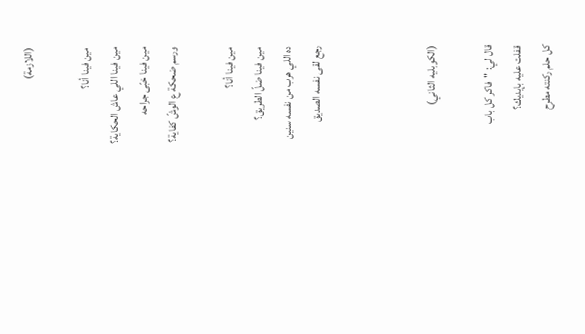(اللازمة)

مين فينا أنا؟
مين فينا اللي عاش الحكاية؟
مين فينا خبّى جراحه
ورسم ضحكة ع الوشّ كفاية؟

مين فينا أنا؟
مين فينا ضلّ الطريق؟
ده اللي هرب من نفسه سنين
رجع لقى نفسه الصديق



(الكوبليه الثاني)

قال لي: "فاكر كل باب
قفلت عليه بإيديك؟
كل حلم ركنته مطرح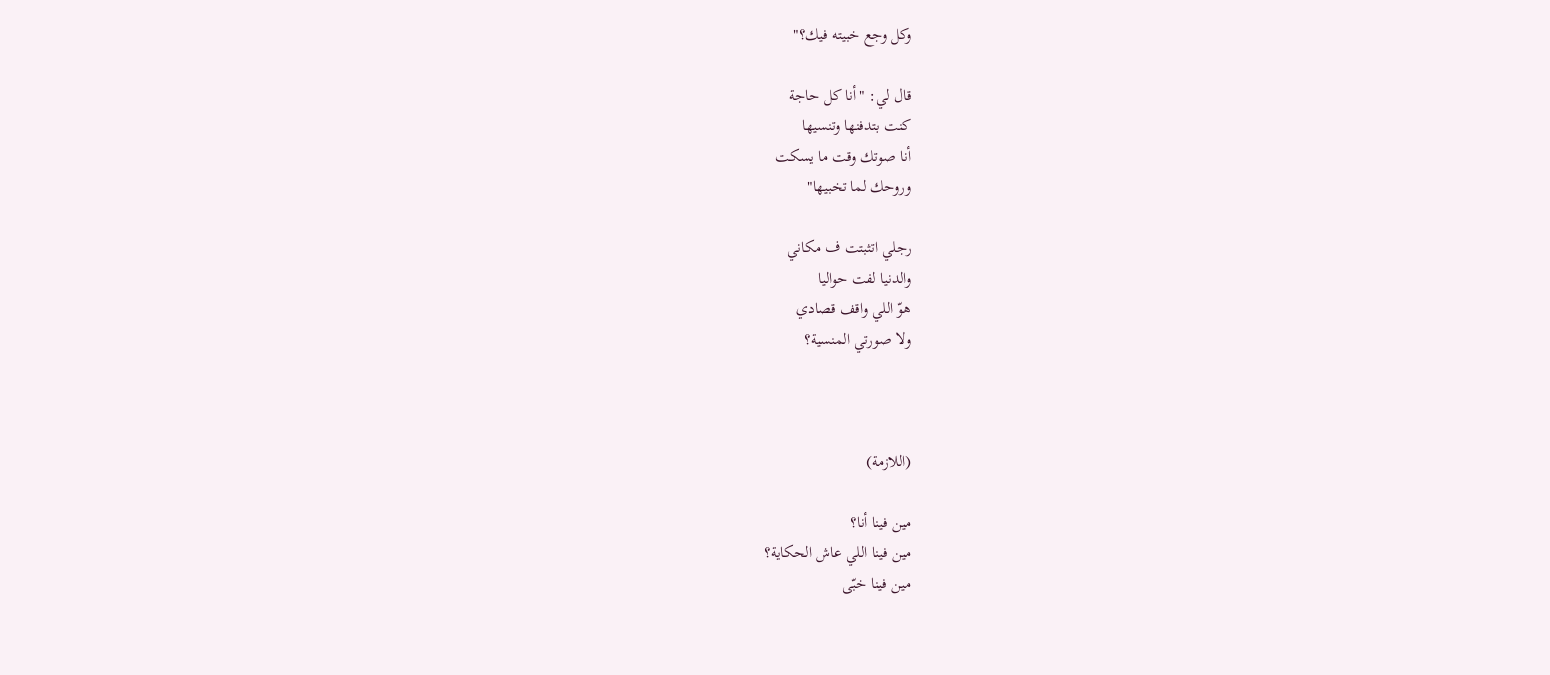وكل وجع خبيته فيك؟"

قال لي: "أنا كل حاجة
كنت بتدفنها وتنسيها
أنا صوتك وقت ما يسكت
وروحك لما تخبيها"

رجلي اتثبتت ف مكاني
والدنيا لفت حواليا
هوّ اللي واقف قصادي
ولا صورتي المنسية؟



(اللازمة)

مين فينا أنا؟
مين فينا اللي عاش الحكاية؟
مين فينا خبّى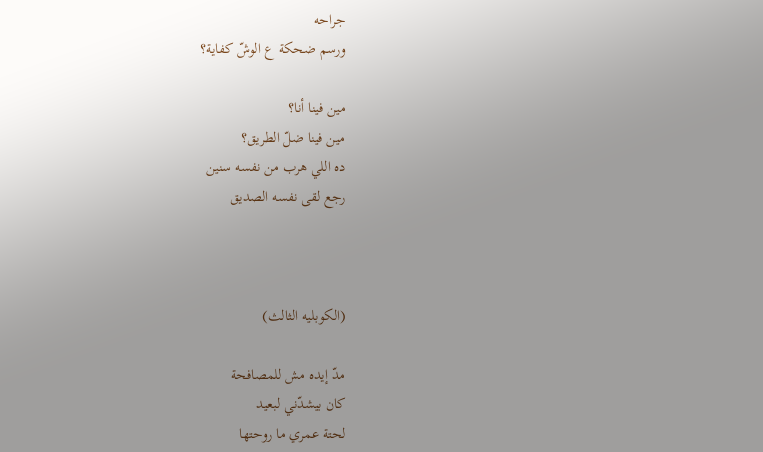جراحه
ورسم ضحكة ع الوشّ كفاية؟

مين فينا أنا؟
مين فينا ضلّ الطريق؟
ده اللي هرب من نفسه سنين
رجع لقى نفسه الصديق



(الكوبليه الثالث)

مدّ إيده مش للمصافحة
كان بيشدّني لبعيد
لحتة عمري ما روحتها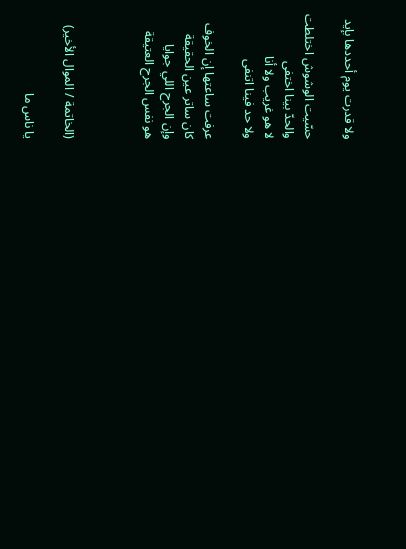ولا قدرت يوم أحددها بإيد

حسّيت الوشوش اختلطت
والحدّ بينا اختفى
لا هو غريب ولا أنا
ولا حد فينا اتنفى

عرفت ساعتها إن الخوف
كان ساتر عين الحقيقة
وإن الجرح اللي جوايا
هو نفس الجرح العتيقة



(الخاتمة / الموال الأخير)

يا ناس ما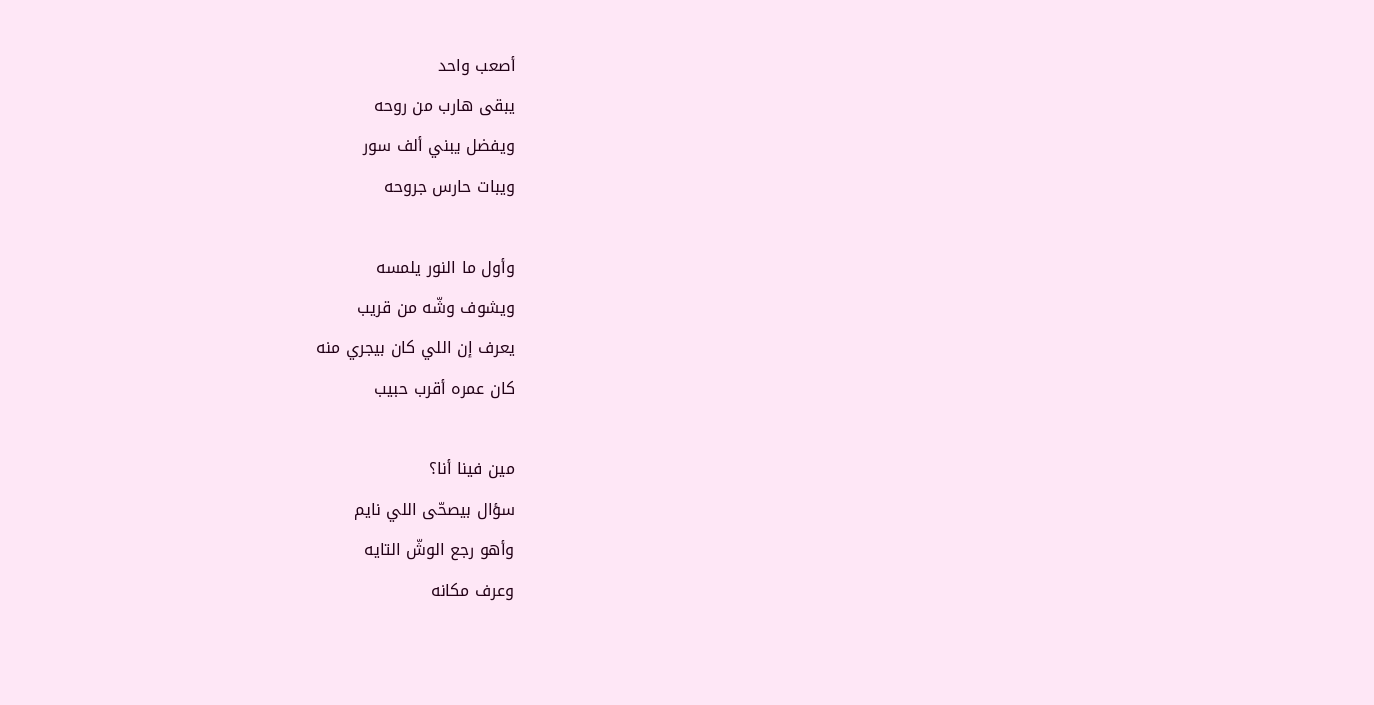أصعب واحد
يبقى هارب من روحه
ويفضل يبني ألف سور
ويبات حارس جروحه

وأول ما النور يلمسه
ويشوف وشّه من قريب
يعرف إن اللي كان بيجري منه
كان عمره أقرب حبيب

مين فينا أنا؟
سؤال بيصحّى اللي نايم
وأهو رجع الوشّ التايه
وعرف مكانه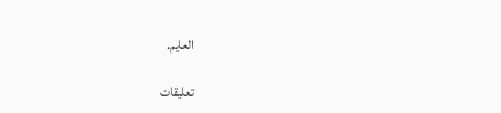العايم.

تعليقات